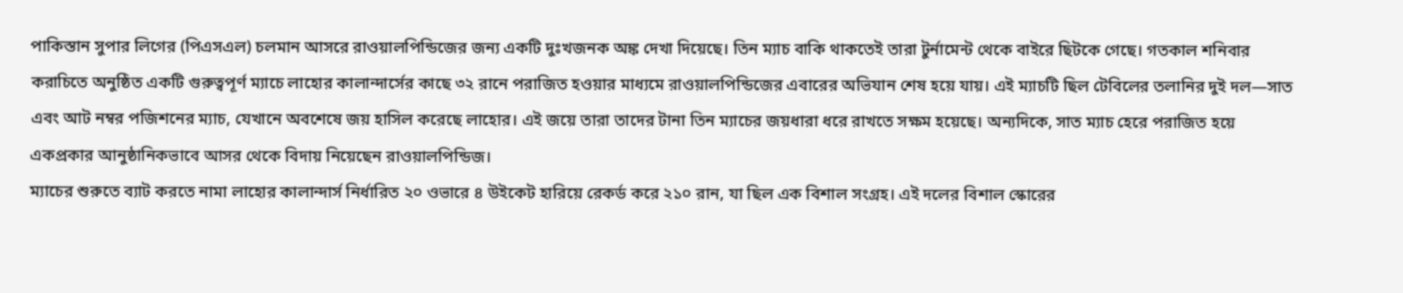পাকিস্তান সুপার লিগের (পিএসএল) চলমান আসরে রাওয়ালপিন্ডিজের জন্য একটি দুঃখজনক অঙ্ক দেখা দিয়েছে। তিন ম্যাচ বাকি থাকতেই তারা টুর্নামেন্ট থেকে বাইরে ছিটকে গেছে। গতকাল শনিবার করাচিতে অনুষ্ঠিত একটি গুরুত্বপূর্ণ ম্যাচে লাহোর কালান্দার্সের কাছে ৩২ রানে পরাজিত হওয়ার মাধ্যমে রাওয়ালপিন্ডিজের এবারের অভিযান শেষ হয়ে যায়। এই ম্যাচটি ছিল টেবিলের তলানির দুই দল—সাত এবং আট নম্বর পজিশনের ম্যাচ, যেখানে অবশেষে জয় হাসিল করেছে লাহোর। এই জয়ে তারা তাদের টানা তিন ম্যাচের জয়ধারা ধরে রাখতে সক্ষম হয়েছে। অন্যদিকে, সাত ম্যাচ হেরে পরাজিত হয়ে একপ্রকার আনুষ্ঠানিকভাবে আসর থেকে বিদায় নিয়েছেন রাওয়ালপিন্ডিজ।
ম্যাচের শুরুতে ব্যাট করতে নামা লাহোর কালান্দার্স নির্ধারিত ২০ ওভারে ৪ উইকেট হারিয়ে রেকর্ড করে ২১০ রান, যা ছিল এক বিশাল সংগ্রহ। এই দলের বিশাল স্কোরের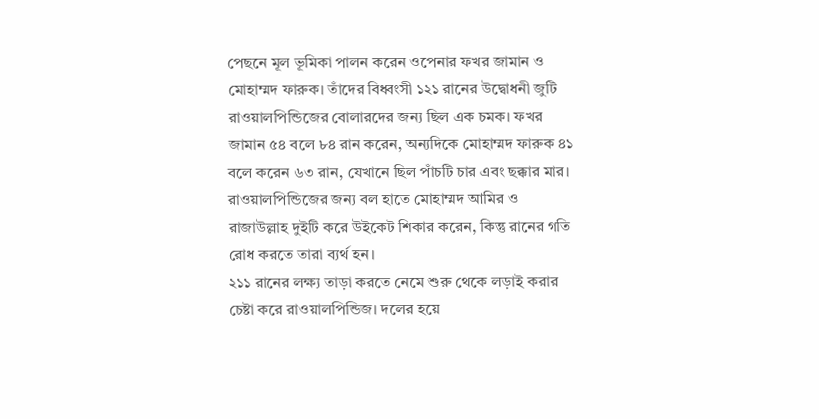পেছনে মূল ভূমিকা পালন করেন ওপেনার ফখর জামান ও মোহাম্মদ ফারুক। তাঁদের বিধ্বংসী ১২১ রানের উদ্বোধনী জুটি রাওয়ালপিন্ডিজের বোলারদের জন্য ছিল এক চমক। ফখর জামান ৫৪ বলে ৮৪ রান করেন, অন্যদিকে মোহাম্মদ ফারুক ৪১ বলে করেন ৬৩ রান, যেখানে ছিল পাঁচটি চার এবং ছক্কার মার। রাওয়ালপিন্ডিজের জন্য বল হাতে মোহাম্মদ আমির ও রাজাউল্লাহ দুইটি করে উইকেট শিকার করেন, কিন্তু রানের গতি রোধ করতে তারা ব্যর্থ হন।
২১১ রানের লক্ষ্য তাড়া করতে নেমে শুরু থেকে লড়াই করার চেষ্টা করে রাওয়ালপিন্ডিজ। দলের হয়ে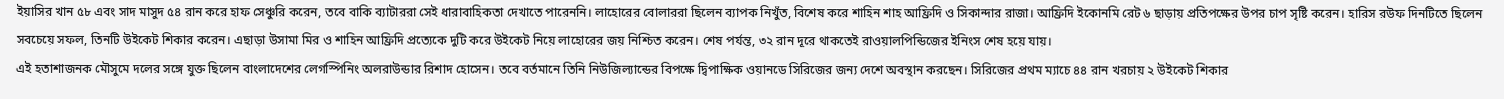ইয়াসির খান ৫৮ এবং সাদ মাসুদ ৫৪ রান করে হাফ সেঞ্চুরি করেন, তবে বাকি ব্যাটাররা সেই ধারাবাহিকতা দেখাতে পারেননি। লাহোরের বোলাররা ছিলেন ব্যাপক নিখুঁত, বিশেষ করে শাহিন শাহ আফ্রিদি ও সিকান্দার রাজা। আফ্রিদি ইকোনমি রেট ৬ ছাড়ায় প্রতিপক্ষের উপর চাপ সৃষ্টি করেন। হারিস রউফ দিনটিতে ছিলেন সবচেয়ে সফল, তিনটি উইকেট শিকার করেন। এছাড়া উসামা মির ও শাহিন আফ্রিদি প্রত্যেকে দুটি করে উইকেট নিয়ে লাহোরের জয় নিশ্চিত করেন। শেষ পর্যন্ত, ৩২ রান দূরে থাকতেই রাওয়ালপিন্ডিজের ইনিংস শেষ হয়ে যায়।
এই হতাশাজনক মৌসুমে দলের সঙ্গে যুক্ত ছিলেন বাংলাদেশের লেগস্পিনিং অলরাউন্ডার রিশাদ হোসেন। তবে বর্তমানে তিনি নিউজিল্যান্ডের বিপক্ষে দ্বিপাক্ষিক ওয়ানডে সিরিজের জন্য দেশে অবস্থান করছেন। সিরিজের প্রথম ম্যাচে ৪৪ রান খরচায় ২ উইকেট শিকার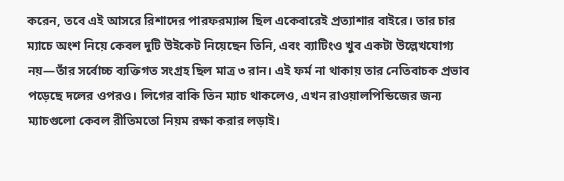করেন, তবে এই আসরে রিশাদের পারফরম্যান্স ছিল একেবারেই প্রত্যাশার বাইরে। তার চার ম্যাচে অংশ নিয়ে কেবল দুটি উইকেট নিয়েছেন তিনি, এবং ব্যাটিংও খুব একটা উল্লেখযোগ্য নয়—তাঁর সর্বোচ্চ ব্যক্তিগত সংগ্রহ ছিল মাত্র ৩ রান। এই ফর্ম না থাকায় তার নেতিবাচক প্রভাব পড়েছে দলের ওপরও। লিগের বাকি তিন ম্যাচ থাকলেও, এখন রাওয়ালপিন্ডিজের জন্য ম্যাচগুলো কেবল রীতিমতো নিয়ম রক্ষা করার লড়াই।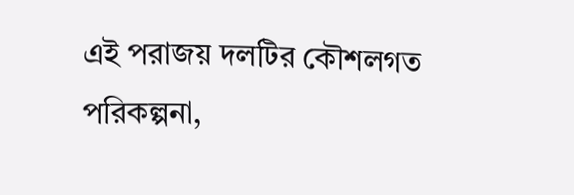এই পরাজয় দলটির কৌশলগত পরিকল্পনা,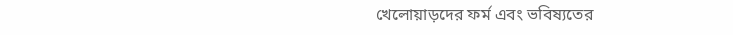খেলোয়াড়দের ফর্ম এবং ভবিষ্যতের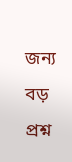জন্য বড় প্রশ্ন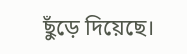ছুঁড়ে দিয়েছে।